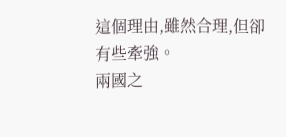這個理由,雖然合理,但卻有些牽強。
兩國之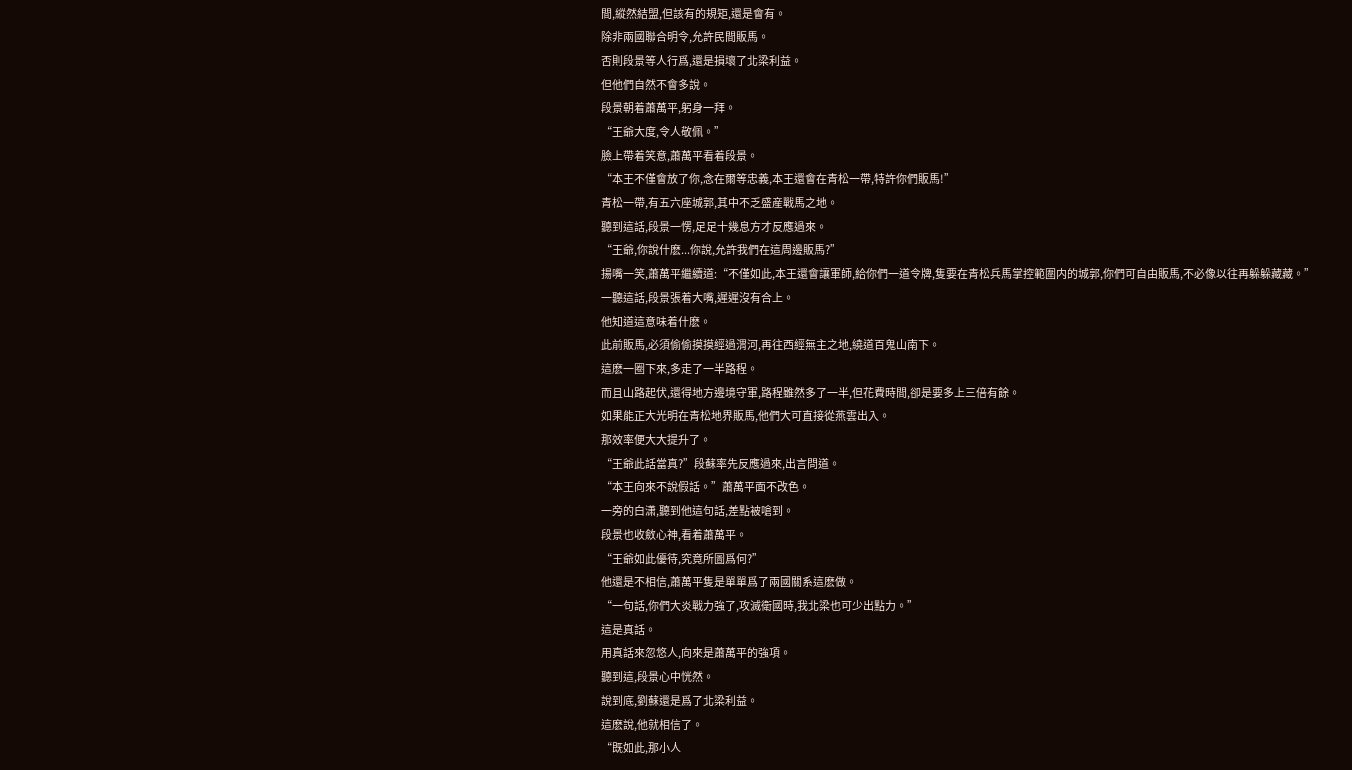間,縱然結盟,但該有的規矩,還是會有。
除非兩國聯合明令,允許民間販馬。
否則段景等人行爲,還是損壞了北梁利益。
但他們自然不會多說。
段景朝着蕭萬平,躬身一拜。
“王爺大度,令人敬佩。”
臉上帶着笑意,蕭萬平看着段景。
“本王不僅會放了你,念在爾等忠義,本王還會在青松一帶,特許你們販馬!”
青松一帶,有五六座城郭,其中不乏盛産戰馬之地。
聽到這話,段景一愣,足足十幾息方才反應過來。
“王爺,你說什麽...你說,允許我們在這周邊販馬?”
揚嘴一笑,蕭萬平繼續道:“不僅如此,本王還會讓軍師,給你們一道令牌,隻要在青松兵馬掌控範圍内的城郭,你們可自由販馬,不必像以往再躲躲藏藏。”
一聽這話,段景張着大嘴,遲遲沒有合上。
他知道這意味着什麽。
此前販馬,必須偷偷摸摸經過渭河,再往西經無主之地,繞道百鬼山南下。
這麽一圈下來,多走了一半路程。
而且山路起伏,還得地方邊境守軍,路程雖然多了一半,但花費時間,卻是要多上三倍有餘。
如果能正大光明在青松地界販馬,他們大可直接從燕雲出入。
那效率便大大提升了。
“王爺此話當真?”段蘇率先反應過來,出言問道。
“本王向來不說假話。”蕭萬平面不改色。
一旁的白潇,聽到他這句話,差點被嗆到。
段景也收斂心神,看着蕭萬平。
“王爺如此優待,究竟所圖爲何?”
他還是不相信,蕭萬平隻是單單爲了兩國關系這麽做。
“一句話,你們大炎戰力強了,攻滅衛國時,我北梁也可少出點力。”
這是真話。
用真話來忽悠人,向來是蕭萬平的強項。
聽到這,段景心中恍然。
說到底,劉蘇還是爲了北梁利益。
這麽說,他就相信了。
“既如此,那小人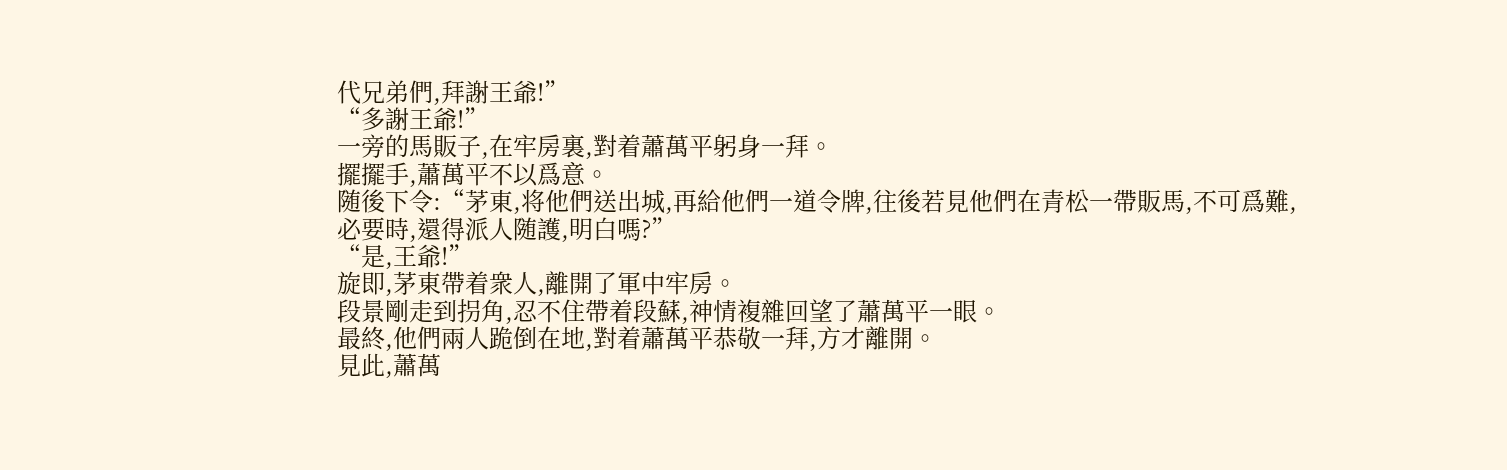代兄弟們,拜謝王爺!”
“多謝王爺!”
一旁的馬販子,在牢房裏,對着蕭萬平躬身一拜。
擺擺手,蕭萬平不以爲意。
随後下令:“茅東,将他們送出城,再給他們一道令牌,往後若見他們在青松一帶販馬,不可爲難,必要時,還得派人随護,明白嗎?”
“是,王爺!”
旋即,茅東帶着衆人,離開了軍中牢房。
段景剛走到拐角,忍不住帶着段蘇,神情複雜回望了蕭萬平一眼。
最終,他們兩人跪倒在地,對着蕭萬平恭敬一拜,方才離開。
見此,蕭萬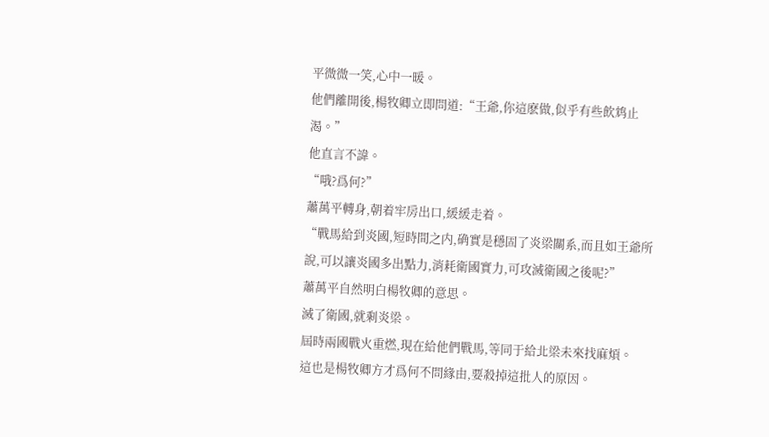平微微一笑,心中一暖。
他們離開後,楊牧卿立即問道:“王爺,你這麽做,似乎有些飲鸩止渴。”
他直言不諱。
“哦?爲何?”
蕭萬平轉身,朝着牢房出口,緩緩走着。
“戰馬給到炎國,短時間之内,确實是穩固了炎梁關系,而且如王爺所說,可以讓炎國多出點力,消耗衛國實力,可攻滅衛國之後呢?”
蕭萬平自然明白楊牧卿的意思。
滅了衛國,就剩炎梁。
屆時兩國戰火重燃,現在給他們戰馬,等同于給北梁未來找麻煩。
這也是楊牧卿方才爲何不問緣由,要殺掉這批人的原因。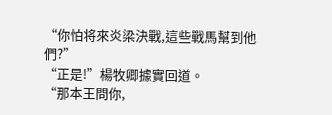“你怕将來炎梁決戰,這些戰馬幫到他們?”
“正是!”楊牧卿據實回道。
“那本王問你,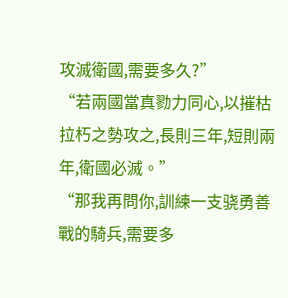攻滅衛國,需要多久?”
“若兩國當真勠力同心,以摧枯拉朽之勢攻之,長則三年,短則兩年,衛國必滅。”
“那我再問你,訓練一支骁勇善戰的騎兵,需要多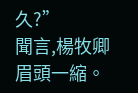久?”
聞言,楊牧卿眉頭一縮。